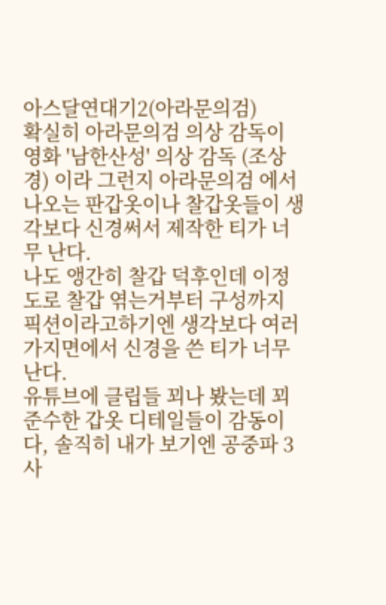아스달연대기2(아라문의검)
확실히 아라문의검 의상 감독이 영화 '남한산성' 의상 감독 (조상경) 이라 그런지 아라문의검 에서 나오는 판갑옷이나 찰갑옷들이 생각보다 신경써서 제작한 티가 너무 난다.
나도 앵간히 찰갑 덕후인데 이정도로 찰갑 엮는거부터 구성까지 픽션이라고하기엔 생각보다 여러가지면에서 신경을 쓴 티가 너무난다.
유튜브에 클립들 꾀나 봤는데 꾀 준수한 갑옷 디테일들이 감동이다, 솔직히 내가 보기엔 공중파 3사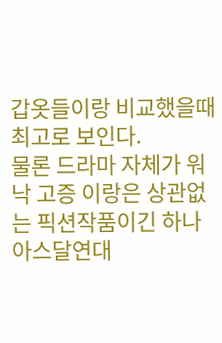갑옷들이랑 비교했을때 최고로 보인다.
물론 드라마 자체가 워낙 고증 이랑은 상관없는 픽션작품이긴 하나 아스달연대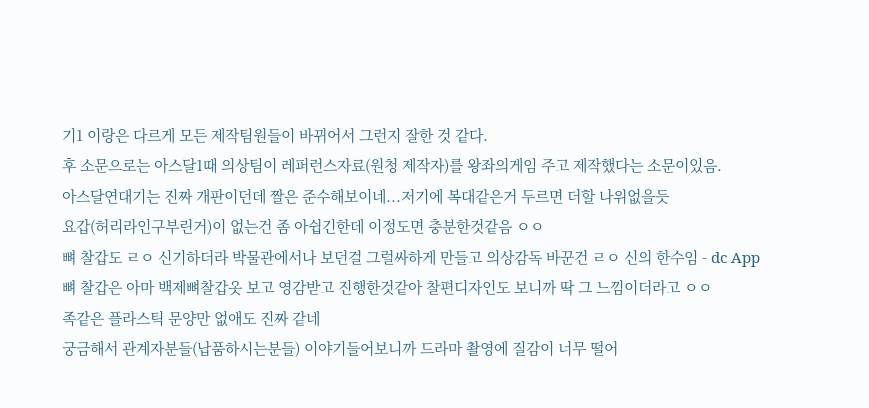기1 이랑은 다르게 모든 제작팀원들이 바뀌어서 그런지 잘한 것 같다.
후 소문으로는 아스달1때 의상팀이 레퍼런스자료(원청 제작자)를 왕좌의게임 주고 제작했다는 소문이있음.
아스달연대기는 진짜 개판이던데 짤은 준수해보이네...저기에 복대같은거 두르면 더할 나위없을듯
요갑(허리라인구부린거)이 없는건 좀 아쉽긴한데 이정도면 충분한것같음 ㅇㅇ
뼈 찰갑도 ㄹㅇ 신기하더라 박물관에서나 보던걸 그럴싸하게 만들고 의상감독 바꾼건 ㄹㅇ 신의 한수임 - dc App
뼈 찰갑은 아마 백제뼈찰갑옷 보고 영감받고 진행한것같아 찰편디자인도 보니까 딱 그 느낌이더라고 ㅇㅇ
족같은 플라스틱 문양만 없애도 진짜 같네
궁금해서 관계자분들(납품하시는분들) 이야기들어보니까 드라마 촬영에 질감이 너무 떨어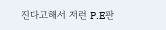진다고해서 저런 P.E판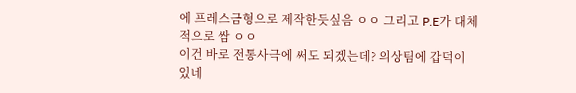에 프레스금형으로 제작한듯싶음 ㅇㅇ 그리고 P.E가 대체적으로 쌈 ㅇㅇ
이건 바로 전통사극에 써도 되겠는데? 의상팀에 갑덕이 있네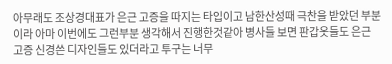아무래도 조상경대표가 은근 고증을 따지는 타입이고 남한산성때 극찬을 받았던 부분이라 아마 이번에도 그런부분 생각해서 진행한것같아 병사들 보면 판갑옷들도 은근 고증 신경쓴 디자인들도 있더라고 투구는 너무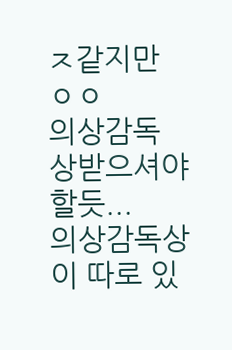ㅈ같지만 ㅇㅇ
의상감독 상받으셔야할듯...
의상감독상이 따로 있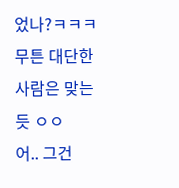었나?ㅋㅋㅋ 무튼 대단한 사람은 맞는듯 ㅇㅇ
어.. 그건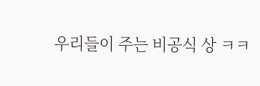우리들이 주는 비공식 상 ㅋㅋ